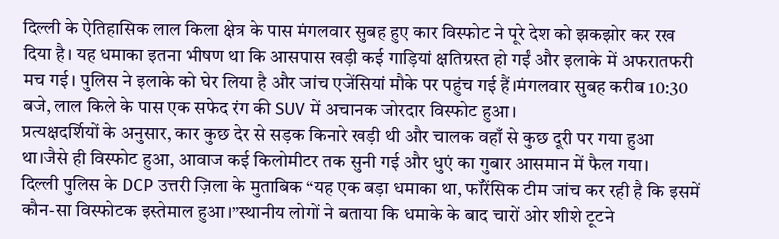दिल्ली के ऐतिहासिक लाल किला क्षेत्र के पास मंगलवार सुबह हुए कार विस्फोट ने पूरे देश को झकझोर कर रख दिया है। यह धमाका इतना भीषण था कि आसपास खड़ी कई गाड़ियां क्षतिग्रस्त हो गईं और इलाके में अफरातफरी मच गई। पुलिस ने इलाके को घेर लिया है और जांच एजेंसियां मौके पर पहुंच गई हैं।मंगलवार सुबह करीब 10:30 बजे, लाल किले के पास एक सफेद रंग की SUV में अचानक जोरदार विस्फोट हुआ।
प्रत्यक्षदर्शियों के अनुसार, कार कुछ देर से सड़क किनारे खड़ी थी और चालक वहाँ से कुछ दूरी पर गया हुआ था।जैसे ही विस्फोट हुआ, आवाज कई किलोमीटर तक सुनी गई और धुएं का गुबार आसमान में फैल गया।
दिल्ली पुलिस के DCP उत्तरी ज़िला के मुताबिक “यह एक बड़ा धमाका था, फॉरेंसिक टीम जांच कर रही है कि इसमें कौन-सा विस्फोटक इस्तेमाल हुआ।”स्थानीय लोगों ने बताया कि धमाके के बाद चारों ओर शीशे टूटने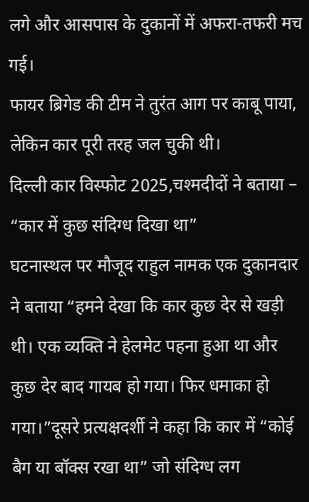लगे और आसपास के दुकानों में अफरा-तफरी मच गई।
फायर ब्रिगेड की टीम ने तुरंत आग पर काबू पाया, लेकिन कार पूरी तरह जल चुकी थी।
दिल्ली कार विस्फोट 2025,चश्मदीदों ने बताया – “कार में कुछ संदिग्ध दिखा था”
घटनास्थल पर मौजूद राहुल नामक एक दुकानदार ने बताया “हमने देखा कि कार कुछ देर से खड़ी थी। एक व्यक्ति ने हेलमेट पहना हुआ था और कुछ देर बाद गायब हो गया। फिर धमाका हो गया।”दूसरे प्रत्यक्षदर्शी ने कहा कि कार में “कोई बैग या बॉक्स रखा था” जो संदिग्ध लग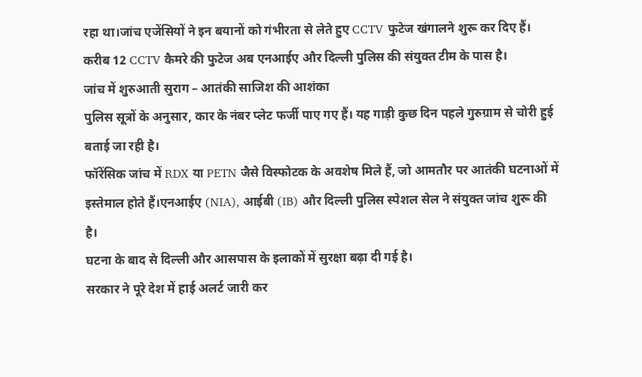रहा था।जांच एजेंसियों ने इन बयानों को गंभीरता से लेते हुए CCTV फुटेज खंगालने शुरू कर दिए हैं।
करीब 12 CCTV कैमरे की फुटेज अब एनआईए और दिल्ली पुलिस की संयुक्त टीम के पास है।
जांच में शुरुआती सुराग – आतंकी साजिश की आशंका
पुलिस सूत्रों के अनुसार, कार के नंबर प्लेट फर्जी पाए गए हैं। यह गाड़ी कुछ दिन पहले गुरुग्राम से चोरी हुई बताई जा रही है।
फॉरेंसिक जांच में RDX या PETN जैसे विस्फोटक के अवशेष मिले हैं, जो आमतौर पर आतंकी घटनाओं में इस्तेमाल होते हैं।एनआईए (NIA), आईबी (IB) और दिल्ली पुलिस स्पेशल सेल ने संयुक्त जांच शुरू की है।
घटना के बाद से दिल्ली और आसपास के इलाकों में सुरक्षा बढ़ा दी गई है।
सरकार ने पूरे देश में हाई अलर्ट जारी कर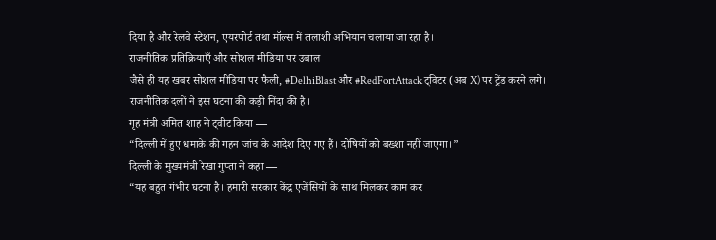दिया है और रेलवे स्टेशन, एयरपोर्ट तथा मॉल्स में तलाशी अभियान चलाया जा रहा है।
राजनीतिक प्रतिक्रियाएँ और सोशल मीडिया पर उबाल
जैसे ही यह खबर सोशल मीडिया पर फैली, #DelhiBlast और #RedFortAttack ट्विटर (अब X) पर ट्रेंड करने लगे।
राजनीतिक दलों ने इस घटना की कड़ी निंदा की है।
गृह मंत्री अमित शाह ने ट्वीट किया —
“दिल्ली में हुए धमाके की गहन जांच के आदेश दिए गए हैं। दोषियों को बख्शा नहीं जाएगा।”
दिल्ली के मुख्यमंत्री रेखा गुप्ता ने कहा —
“यह बहुत गंभीर घटना है। हमारी सरकार केंद्र एजेंसियों के साथ मिलकर काम कर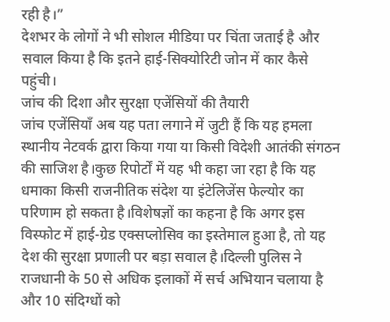रही है।”
देशभर के लोगों ने भी सोशल मीडिया पर चिंता जताई है और सवाल किया है कि इतने हाई-सिक्योरिटी जोन में कार कैसे पहुंची।
जांच की दिशा और सुरक्षा एजेंसियों की तैयारी
जांच एजेंसियाँ अब यह पता लगाने में जुटी हैं कि यह हमला स्थानीय नेटवर्क द्वारा किया गया या किसी विदेशी आतंकी संगठन की साजिश है।कुछ रिपोर्टों में यह भी कहा जा रहा है कि यह धमाका किसी राजनीतिक संदेश या इंटेलिजेंस फेल्योर का परिणाम हो सकता है।विशेषज्ञों का कहना है कि अगर इस विस्फोट में हाई-ग्रेड एक्सप्लोसिव का इस्तेमाल हुआ है, तो यह देश की सुरक्षा प्रणाली पर बड़ा सवाल है।दिल्ली पुलिस ने राजधानी के 50 से अधिक इलाकों में सर्च अभियान चलाया है और 10 संदिग्धों को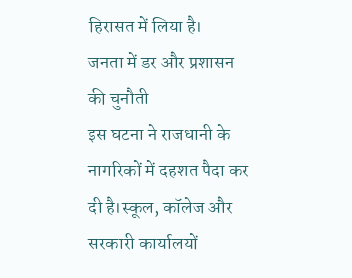हिरासत में लिया है।
जनता में डर और प्रशासन की चुनौती
इस घटना ने राजधानी के नागरिकों में दहशत पैदा कर दी है।स्कूल, कॉलेज और सरकारी कार्यालयों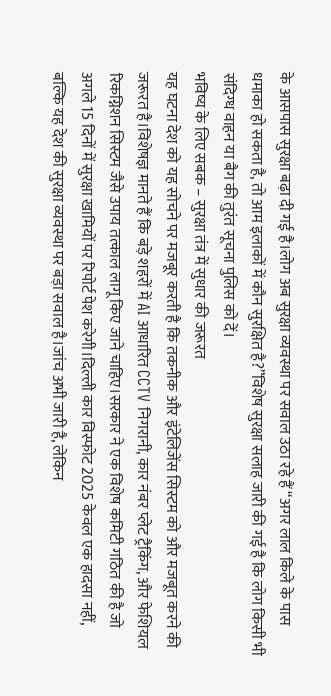के आसपास सुरक्षा बढ़ा दी गई है।लोग अब सुरक्षा व्यवस्था पर सवाल उठा रहे हैं “अगर लाल किले के पास धमाका हो सकता है, तो आम इलाकों में कौन सुरक्षित है?”विशेष सुरक्षा सलाह जारी की गई है कि लोग किसी भी संदिग्ध वाहन या बैग की तुरंत सूचना पुलिस को दें।
भविष्य के लिए सबक – सुरक्षा तंत्र में सुधार की जरूरत
यह घटना देश को यह सोचने पर मजबूर करती है कि तकनीक और इंटेलिजेंस सिस्टम को और मजबूत करने की जरूरत है।विशेषज्ञ मानते हैं कि बड़े शहरों में AI आधारित CCTV निगरानी, कार नंबर प्लेट ट्रैकिंग, और फेशियल रिकग्निशन सिस्टम जैसे उपाय तत्काल लागू किए जाने चाहिए।सरकार ने एक विशेष कमिटी गठित की है जो अगले 15 दिनों में सुरक्षा खामियों पर रिपोर्ट पेश करेगी।दिल्ली कार विस्फोट 2025 केवल एक हादसा नहीं, बल्कि यह देश की सुरक्षा व्यवस्था पर बड़ा सवाल है।जांच अभी जारी है, लेकिन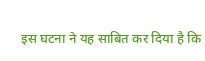इस घटना ने यह साबित कर दिया है कि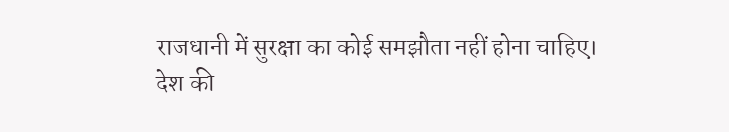राजधानी में सुरक्षा का कोई समझौता नहीं होना चाहिए।
देश की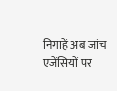निगाहें अब जांच एजेंसियों पर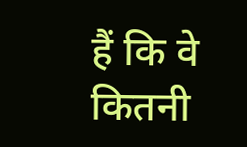हैं कि वे कितनी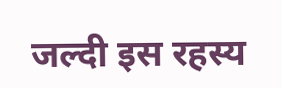जल्दी इस रहस्य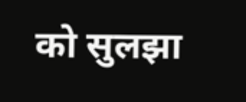को सुलझा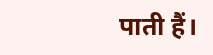पाती हैं।